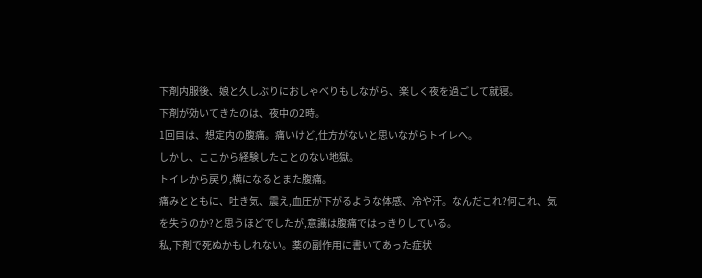下剤内服後、娘と久しぶりにおしゃべりもしながら、楽しく夜を過ごして就寝。
下剤が効いてきたのは、夜中の2時。
1回目は、想定内の腹痛。痛いけど,仕方がないと思いながらトイレへ。
しかし、ここから経験したことのない地獄。
トイレから戻り,横になるとまた腹痛。
痛みとともに、吐き気、震え,血圧が下がるような体感、冷や汗。なんだこれ?何これ、気を失うのか?と思うほどでしたが,意識は腹痛ではっきりしている。
私,下剤で死ぬかもしれない。薬の副作用に書いてあった症状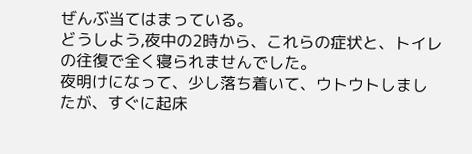ぜんぶ当てはまっている。
どうしよう,夜中の2時から、これらの症状と、トイレの往復で全く寝られませんでした。
夜明けになって、少し落ち着いて、ウトウトしましたが、すぐに起床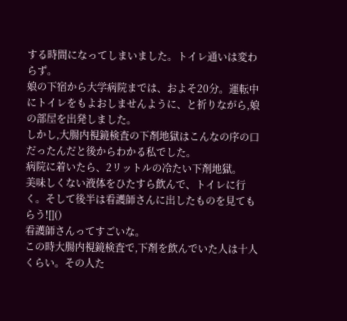する時間になってしまいました。トイレ通いは変わらず。
娘の下宿から大学病院までは、およそ20分。運転中にトイレをもよおしませんように、と祈りながら,娘の部屋を出発しました。
しかし,大腸内視鏡検査の下剤地獄はこんなの序の口だったんだと後からわかる私でした。
病院に着いたら、2リットルの冷たい下剤地獄。
美味しくない液体をひたすら飲んで、トイレに行く。そして後半は看護師さんに出したものを見てもらう![]()
看護師さんってすごいな。
この時大腸内視鏡検査で,下剤を飲んでいた人は十人くらい。その人た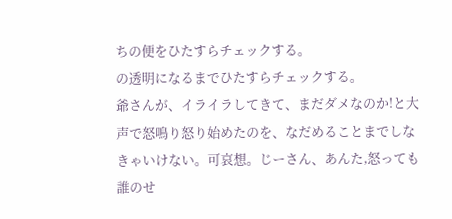ちの便をひたすらチェックする。
の透明になるまでひたすらチェックする。
爺さんが、イライラしてきて、まだダメなのか!と大声で怒鳴り怒り始めたのを、なだめることまでしなきゃいけない。可哀想。じーさん、あんた,怒っても誰のせ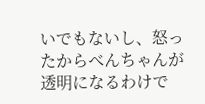いでもないし、怒ったからべんちゃんが透明になるわけで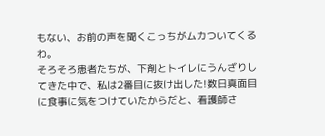もない、お前の声を聞くこっちがムカついてくるわ。
そろそろ患者たちが、下剤とトイレにうんざりしてきた中で、私は2番目に抜け出した!数日真面目に食事に気をつけていたからだと、看護師さ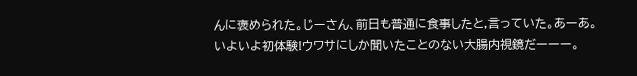んに褒められた。じーさん、前日も普通に食事したと,言っていた。あーあ。
いよいよ初体験!ウワサにしか聞いたことのない大腸内視鏡だーーー。